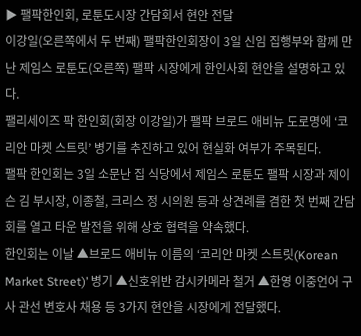▶ 팰팍한인회, 로툰도시장 간담회서 현안 전달
이강일(오른쪽에서 두 번째) 팰팍한인회장이 3일 신임 집행부와 함께 만난 제임스 로툰도(오른쪽) 팰팍 시장에게 한인사회 현안을 설명하고 있다.
팰리세이즈 팍 한인회(회장 이강일)가 팰팍 브로드 애비뉴 도로명에 ‘코리안 마켓 스트릿’ 병기를 추진하고 있어 현실화 여부가 주목된다.
팰팍 한인회는 3일 소문난 집 식당에서 제임스 로툰도 팰팍 시장과 제이슨 김 부시장, 이종철, 크리스 정 시의원 등과 상견례를 겸한 첫 번째 간담회를 열고 타운 발전을 위해 상호 협력을 약속했다.
한인회는 이날 ▲브로드 애비뉴 이름의 ‘코리안 마켓 스트릿(Korean Market Street)’ 병기 ▲신호위반 감시카메라 철거 ▲한영 이중언어 구사 관선 변호사 채용 등 3가지 현안을 시장에게 전달했다.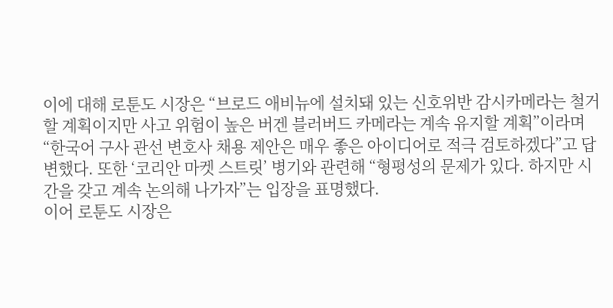이에 대해 로툰도 시장은 “브로드 애비뉴에 설치돼 있는 신호위반 감시카메라는 철거할 계획이지만 사고 위험이 높은 버겐 블러버드 카메라는 계속 유지할 계획”이라며 “한국어 구사 관선 변호사 채용 제안은 매우 좋은 아이디어로 적극 검토하겠다”고 답변했다. 또한 ‘코리안 마켓 스트릿’ 병기와 관련해 “형평성의 문제가 있다. 하지만 시간을 갖고 계속 논의해 나가자”는 입장을 표명했다.
이어 로툰도 시장은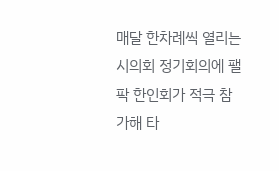매달 한차례씩 열리는 시의회 정기회의에 팰팍 한인회가 적극 참가해 타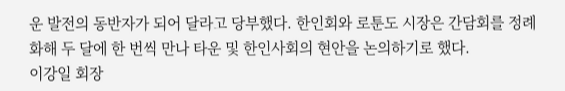운 발전의 동반자가 되어 달라고 당부했다. 한인회와 로툰도 시장은 간담회를 정례화해 두 달에 한 번씩 만나 타운 및 한인사회의 현안을 논의하기로 했다.
이강일 회장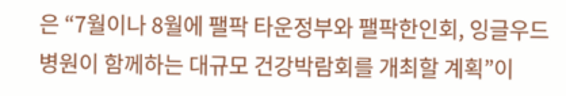은 “7월이나 8월에 팰팍 타운정부와 팰팍한인회, 잉글우드병원이 함께하는 대규모 건강박람회를 개최할 계획”이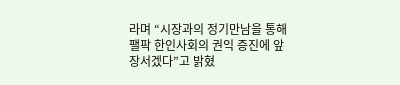라며 “시장과의 정기만남을 통해 팰팍 한인사회의 권익 증진에 앞장서겠다”고 밝혔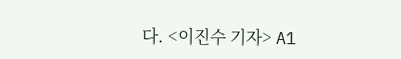다. <이진수 기자> A1